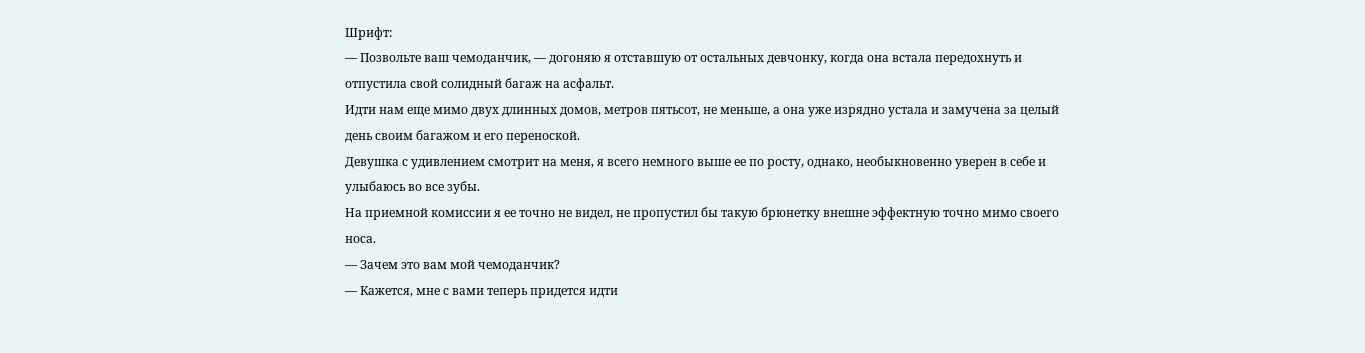Шрифт:
— Позвольте ваш чемоданчик, — догоняю я отставшую от остальных девчонку, когда она встала передохнуть и отпустила свой солидный багаж на асфальт.
Идти нам еще мимо двух длинных домов, метров пятьсот, не меньше, а она уже изрядно устала и замучена за целый день своим багажом и его переноской.
Девушка с удивлением смотрит на меня, я всего немного выше ее по росту, однако, необыкновенно уверен в себе и улыбаюсь во все зубы.
На приемной комиссии я ее точно не видел, не пропустил бы такую брюнетку внешне эффектную точно мимо своего носа.
— Зачем это вам мой чемоданчик?
— Кажется, мне с вами теперь придется идти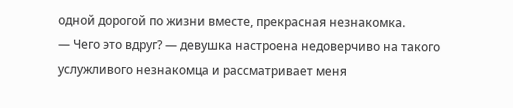одной дорогой по жизни вместе, прекрасная незнакомка.
— Чего это вдруг? — девушка настроена недоверчиво на такого услужливого незнакомца и рассматривает меня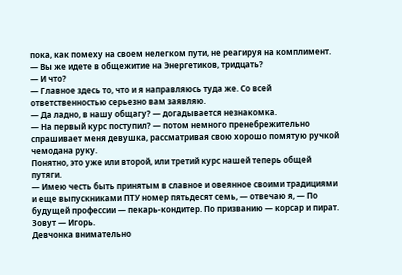пока, как помеху на своем нелегком пути, не реагируя на комплимент.
— Вы же идете в общежитие на Энергетиков, тридцать?
— И что?
— Главное здесь то, что и я направляюсь туда же. Со всей ответственностью серьезно вам заявляю.
— Да ладно, в нашу общагу? — догадывается незнакомка.
— На первый курс поступил? — потом немного пренебрежительно спрашивает меня девушка, рассматривая свою хорошо помятую ручкой чемодана руку.
Понятно, это уже или второй, или третий курс нашей теперь общей путяги.
— Имею честь быть принятым в славное и овеянное своими традициями и еще выпускниками ПТУ номер пятьдесят семь, — отвечаю я, — По будущей профессии — пекарь-кондитер. По призванию — корсар и пират. Зовут — Игорь.
Девчонка внимательно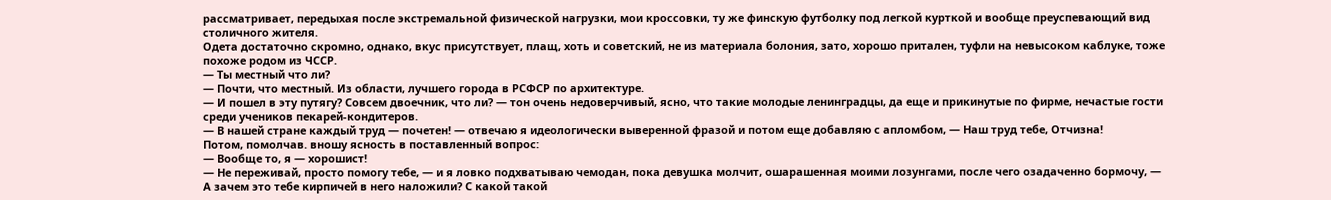рассматривает, передыхая после экстремальной физической нагрузки, мои кроссовки, ту же финскую футболку под легкой курткой и вообще преуспевающий вид столичного жителя.
Одета достаточно скромно, однако, вкус присутствует, плащ, хоть и советский, не из материала болония, зато, хорошо притален, туфли на невысоком каблуке, тоже похоже родом из ЧССР.
— Ты местный что ли?
— Почти, что местный. Из области, лучшего города в РСФСР по архитектуре.
— И пошел в эту путягу? Совсем двоечник, что ли? — тон очень недоверчивый, ясно, что такие молодые ленинградцы, да еще и прикинутые по фирме, нечастые гости среди учеников пекарей-кондитеров.
— В нашей стране каждый труд — почетен! — отвечаю я идеологически выверенной фразой и потом еще добавляю с апломбом, — Наш труд тебе, Отчизна!
Потом, помолчав. вношу ясность в поставленный вопрос:
— Вообще то, я — хорошист!
— Не переживай, просто помогу тебе, — и я ловко подхватываю чемодан, пока девушка молчит, ошарашенная моими лозунгами, после чего озадаченно бормочу, — А зачем это тебе кирпичей в него наложили? С какой такой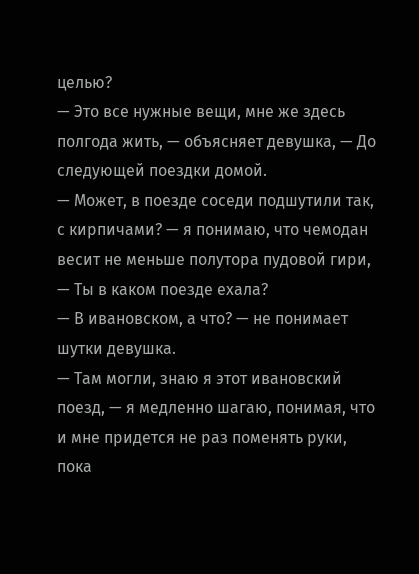целью?
— Это все нужные вещи, мне же здесь полгода жить, — объясняет девушка, — До следующей поездки домой.
— Может, в поезде соседи подшутили так, с кирпичами? — я понимаю, что чемодан весит не меньше полутора пудовой гири, — Ты в каком поезде ехала?
— В ивановском, а что? — не понимает шутки девушка.
— Там могли, знаю я этот ивановский поезд, — я медленно шагаю, понимая, что и мне придется не раз поменять руки, пока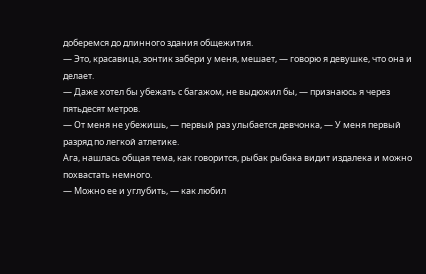доберемся до длинного здания общежития.
— Это, красавица, зонтик забери у меня, мешает, — говорю я девушке, что она и делает.
— Даже хотел бы убежать с багажом, не выдюжил бы, — признаюсь я через пятьдесят метров.
— От меня не убежишь, — первый раз улыбается девчонка, — У меня первый разряд по легкой атлетике.
Ага, нашлась общая тема, как говорится, рыбак рыбака видит издалека и можно похвастать немного.
— Можно ее и углубить, — как любил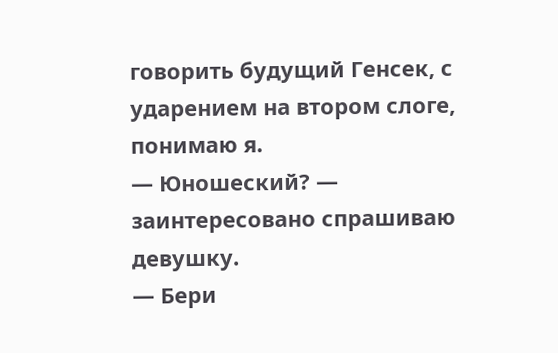говорить будущий Генсек, с ударением на втором слоге, понимаю я.
— Юношеский? — заинтересовано спрашиваю девушку.
— Бери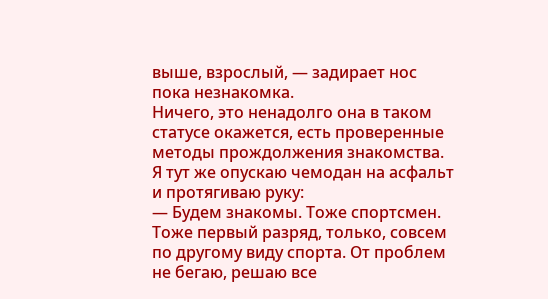выше, взрослый, — задирает нос пока незнакомка.
Ничего, это ненадолго она в таком статусе окажется, есть проверенные методы прождолжения знакомства.
Я тут же опускаю чемодан на асфальт и протягиваю руку:
— Будем знакомы. Тоже спортсмен. Тоже первый разряд, только, совсем по другому виду спорта. От проблем не бегаю, решаю все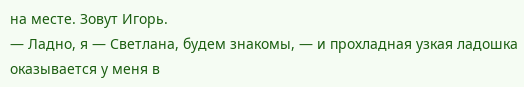на месте. Зовут Игорь.
— Ладно, я — Светлана, будем знакомы, — и прохладная узкая ладошка оказывается у меня в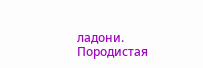ладони.
Породистая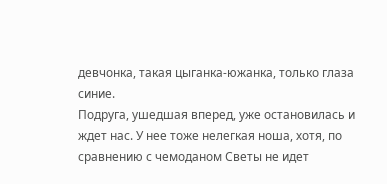девчонка, такая цыганка-южанка, только глаза синие.
Подруга, ушедшая вперед, уже остановилась и ждет нас. У нее тоже нелегкая ноша, хотя, по сравнению с чемоданом Светы не идет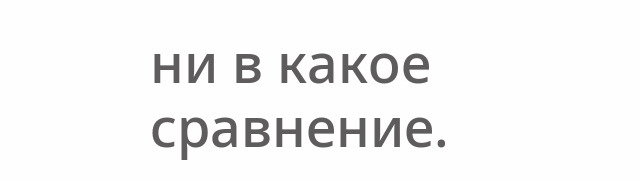ни в какое сравнение.